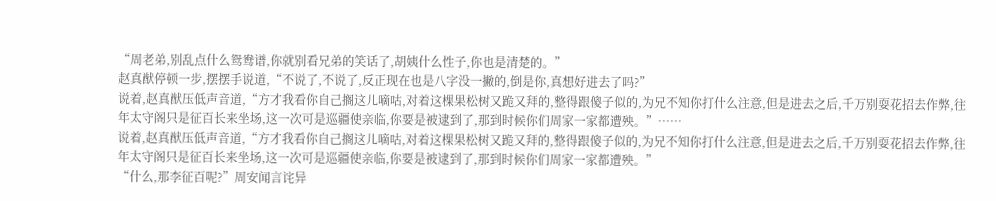“周老弟,别乱点什么鸳鸯谱,你就别看兄弟的笑话了,胡姨什么性子,你也是清楚的。”
赵真猷停顿一步,摆摆手说道,“不说了,不说了,反正现在也是八字没一撇的,倒是你,真想好进去了吗?”
说着,赵真猷压低声音道,“方才我看你自己搁这儿嘀咕,对着这棵果松树又跪又拜的,整得跟傻子似的,为兄不知你打什么注意,但是进去之后,千万别耍花招去作弊,往年太守阁只是征百长来坐场,这一次可是巡疆使亲临,你要是被逮到了,那到时候你们周家一家都遭殃。”……
说着,赵真猷压低声音道,“方才我看你自己搁这儿嘀咕,对着这棵果松树又跪又拜的,整得跟傻子似的,为兄不知你打什么注意,但是进去之后,千万别耍花招去作弊,往年太守阁只是征百长来坐场,这一次可是巡疆使亲临,你要是被逮到了,那到时候你们周家一家都遭殃。”
“什么,那李征百呢?”周安闻言诧异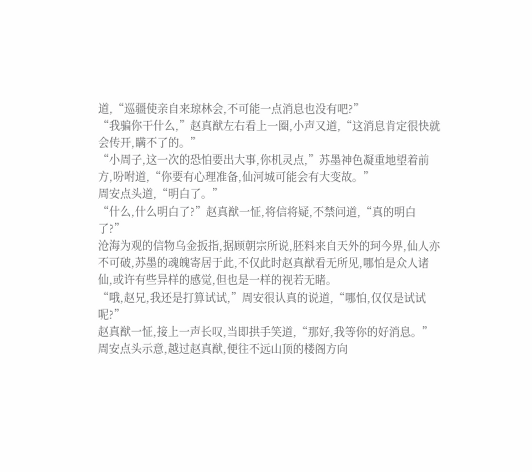道,“巡疆使亲自来琼林会,不可能一点消息也没有吧?”
“我骗你干什么,”赵真猷左右看上一圈,小声又道,“这消息肯定很快就会传开,瞒不了的。”
“小周子,这一次的恐怕要出大事,你机灵点,”苏墨神色凝重地望着前方,吩咐道,“你要有心理准备,仙河城可能会有大变故。”
周安点头道,“明白了。”
“什么,什么明白了?”赵真猷一怔,将信将疑,不禁问道,“真的明白了?”
沧海为观的信物乌金扳指,据顾朝宗所说,胚料来自天外的珂今界,仙人亦不可破,苏墨的魂魄寄居于此,不仅此时赵真猷看无所见,哪怕是众人诸仙,或许有些异样的感觉,但也是一样的视若无睹。
“哦,赵兄,我还是打算试试,”周安很认真的说道,“哪怕,仅仅是试试呢?”
赵真猷一怔,接上一声长叹,当即拱手笑道,“那好,我等你的好消息。”
周安点头示意,越过赵真猷,便往不远山顶的楼阁方向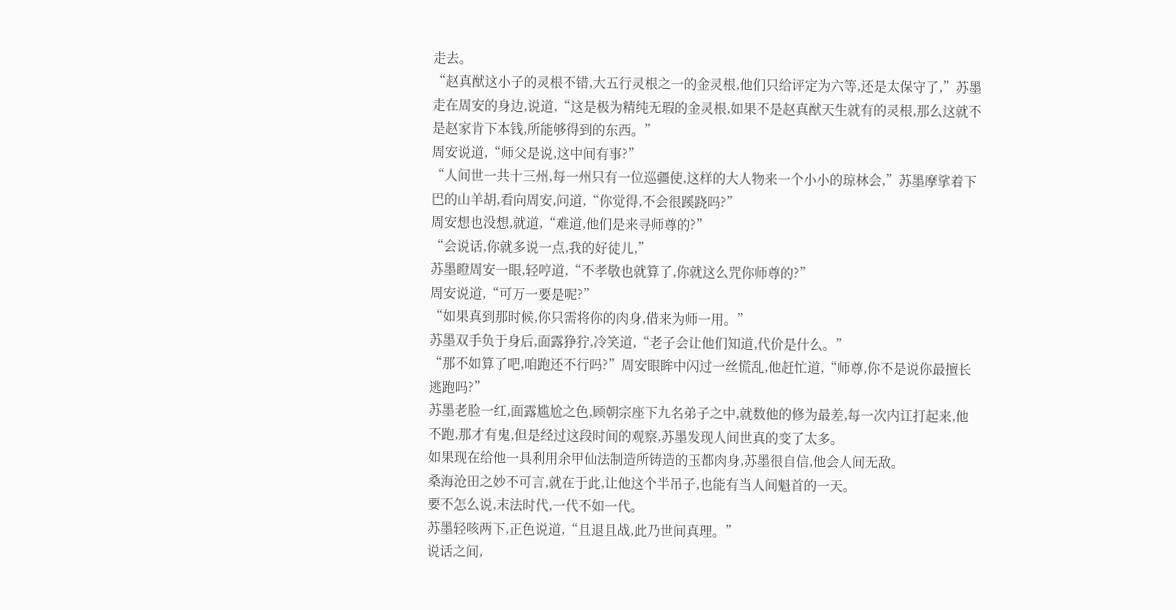走去。
“赵真猷这小子的灵根不错,大五行灵根之一的金灵根,他们只给评定为六等,还是太保守了,”苏墨走在周安的身边,说道,“这是极为精纯无瑕的金灵根,如果不是赵真猷天生就有的灵根,那么这就不是赵家肯下本钱,所能够得到的东西。”
周安说道,“师父是说,这中间有事?”
“人间世一共十三州,每一州只有一位巡疆使,这样的大人物来一个小小的琼林会,”苏墨摩挲着下巴的山羊胡,看向周安,问道,“你觉得,不会很蹊跷吗?”
周安想也没想,就道,“难道,他们是来寻师尊的?”
“会说话,你就多说一点,我的好徒儿,”
苏墨瞪周安一眼,轻哼道,“不孝敬也就算了,你就这么咒你师尊的?”
周安说道,“可万一要是呢?”
“如果真到那时候,你只需将你的肉身,借来为师一用。”
苏墨双手负于身后,面露狰狞,冷笑道,“老子会让他们知道,代价是什么。”
“那不如算了吧,咱跑还不行吗?”周安眼眸中闪过一丝慌乱,他赶忙道,“师尊,你不是说你最擅长逃跑吗?”
苏墨老脸一红,面露尴尬之色,顾朝宗座下九名弟子之中,就数他的修为最差,每一次内讧打起来,他不跑,那才有鬼,但是经过这段时间的观察,苏墨发现人间世真的变了太多。
如果现在给他一具利用余甲仙法制造所铸造的玉都肉身,苏墨很自信,他会人间无敌。
桑海沧田之妙不可言,就在于此,让他这个半吊子,也能有当人间魁首的一天。
要不怎么说,末法时代,一代不如一代。
苏墨轻咳两下,正色说道,“且退且战,此乃世间真理。”
说话之间,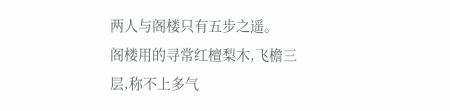两人与阁楼只有五步之遥。
阁楼用的寻常红檀梨木,飞檐三层,称不上多气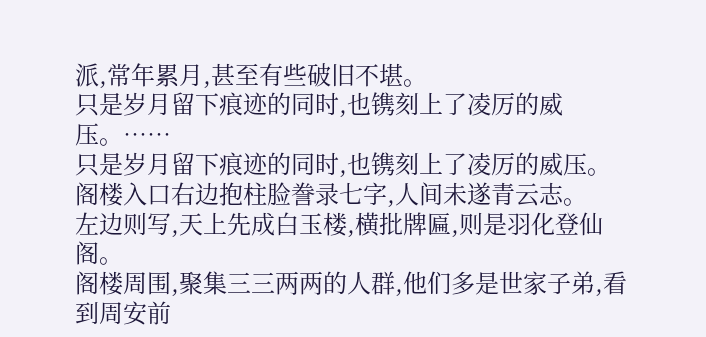派,常年累月,甚至有些破旧不堪。
只是岁月留下痕迹的同时,也镌刻上了凌厉的威压。……
只是岁月留下痕迹的同时,也镌刻上了凌厉的威压。
阁楼入口右边抱柱脸誊录七字,人间未遂青云志。
左边则写,天上先成白玉楼,横批牌匾,则是羽化登仙阁。
阁楼周围,聚集三三两两的人群,他们多是世家子弟,看到周安前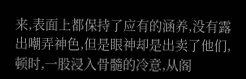来,表面上都保持了应有的涵养,没有露出嘲弄神色,但是眼神却是出卖了他们,顿时,一股浸入骨髓的冷意,从阁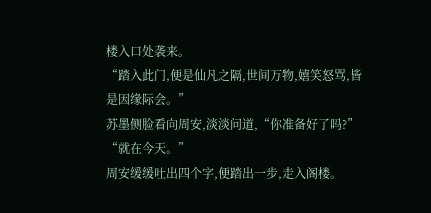楼入口处袭来。
“踏入此门,便是仙凡之隔,世间万物,嬉笑怒骂,皆是因缘际会。”
苏墨侧脸看向周安,淡淡问道,“你准备好了吗?”
“就在今天。”
周安缓缓吐出四个字,便踏出一步,走入阁楼。